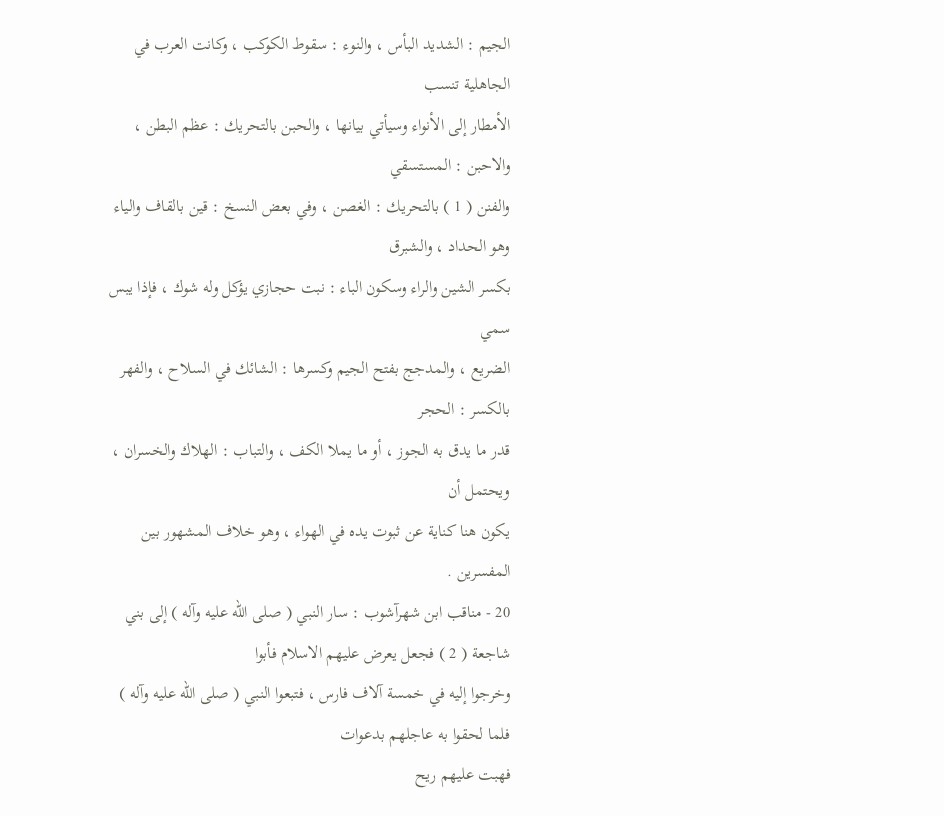الجيم : الشديد البأس ، والنوء : سقوط الكوكب ، وكانت العرب في الجاهلية تنسب
الأمطار إلى الأنواء وسيأتي بيانها ، والحبن بالتحريك : عظم البطن ، والاحبن : المستسقي
والفنن ( 1 ) بالتحريك : الغصن ، وفي بعض النسخ : قين بالقاف والياء وهو الحداد ، والشبرق
بكسر الشين والراء وسكون الباء : نبت حجازي يؤكل وله شوك ، فإذا يبس سمي
الضريع ، والمدجج بفتح الجيم وكسرها : الشائك في السلاح ، والفهر بالكسر : الحجر
قدر ما يدق به الجوز ، أو ما يملا الكف ، والتباب : الهلاك والخسران ، ويحتمل أن
يكون هنا كناية عن ثبوت يده في الهواء ، وهو خلاف المشهور بين المفسرين .
20 - مناقب ابن شهرآشوب : سار النبي ( صلى الله عليه وآله ) إلى بني شاجعة ( 2 ) فجعل يعرض عليهم الاسلام فأبوا
وخرجوا إليه في خمسة آلاف فارس ، فتبعوا النبي ( صلى الله عليه وآله ) فلما لحقوا به عاجلهم بدعوات
فهبت عليهم ريح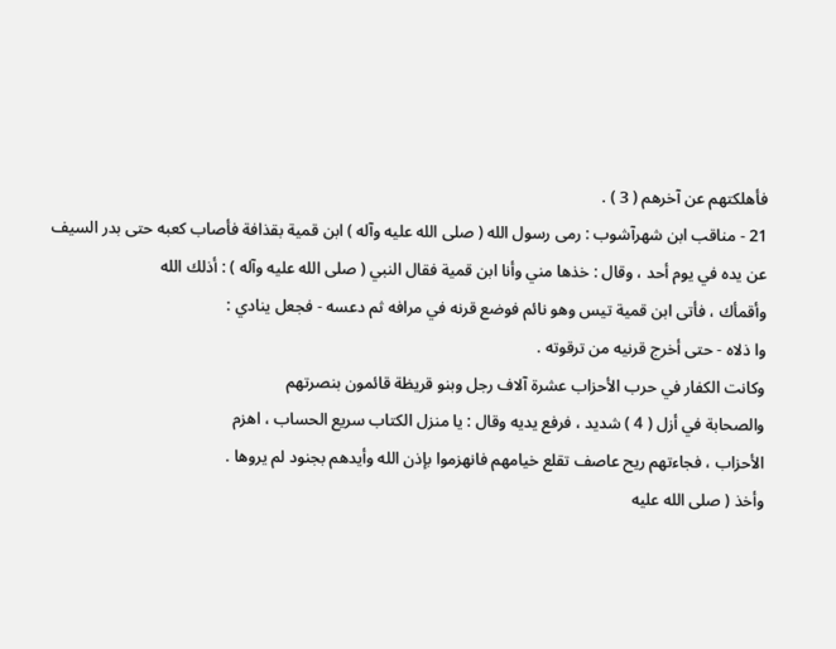فأهلكتهم عن آخرهم ( 3 ) .
21 - مناقب ابن شهرآشوب : رمى رسول الله ( صلى الله عليه وآله ) ابن قمية بقذافة فأصاب كعبه حتى بدر السيف
عن يده في يوم أحد ، وقال : خذها مني وأنا ابن قمية فقال النبي ( صلى الله عليه وآله ) : أذلك الله
وأقمأك ، فأتى ابن قمية تيس وهو نائم فوضع قرنه في مرافه ثم دعسه - فجعل ينادي :
وا ذلاه - حتى أخرج قرنيه من ترقوته .
وكانت الكفار في حرب الأحزاب عشرة آلاف رجل وبنو قريظة قائمون بنصرتهم
والصحابة في أزل ( 4 ) شديد ، فرفع يديه وقال : يا منزل الكتاب سريع الحساب ، اهزم
الأحزاب ، فجاءتهم ريح عاصف تقلع خيامهم فانهزموا بإذن الله وأيدهم بجنود لم يروها .
وأخذ ( صلى الله عليه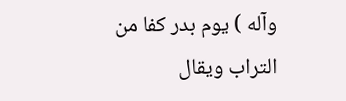وآله ) يوم بدر كفا من التراب ويقال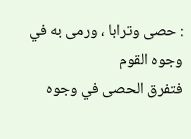: حصى وترابا ، ورمى به في وجوه القوم
فتفرق الحصى في وجوه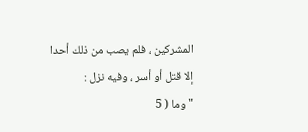المشركين ، فلم يصب من ذلك أحدا إلا قتل أو أسر ، وفيه نزل :
" وما ( 5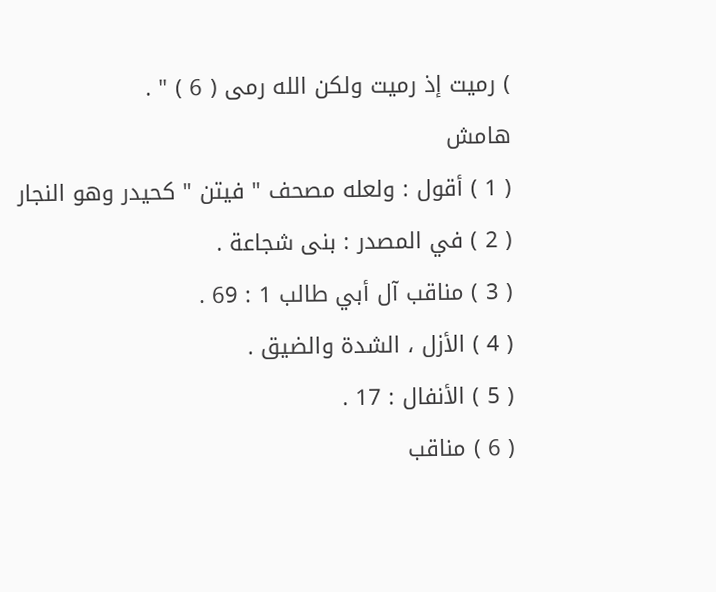) رميت إذ رميت ولكن الله رمى ( 6 ) " .
هامش
( 1 ) أقول : ولعله مصحف " فيتن " كحيدر وهو النجار
( 2 ) في المصدر : بنى شجاعة .
( 3 ) مناقب آل أبي طالب 1 : 69 .
( 4 ) الأزل ، الشدة والضيق .
( 5 ) الأنفال : 17 .
( 6 ) مناقب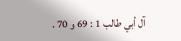آل أبي طالب 1 : 69 و 70 .